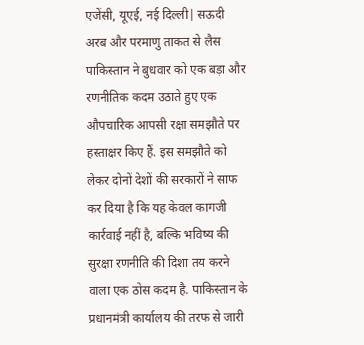एजेंसी, यूएई, नई दिल्ली| सऊदी अरब और परमाणु ताकत से लैस पाकिस्तान ने बुधवार को एक बड़ा और रणनीतिक कदम उठाते हुए एक औपचारिक आपसी रक्षा समझौते पर हस्ताक्षर किए हैं. इस समझौते को लेकर दोनों देशों की सरकारों ने साफ कर दिया है कि यह केवल कागजी कार्रवाई नहीं है, बल्कि भविष्य की सुरक्षा रणनीति की दिशा तय करने वाला एक ठोस कदम है. पाकिस्तान के प्रधानमंत्री कार्यालय की तरफ से जारी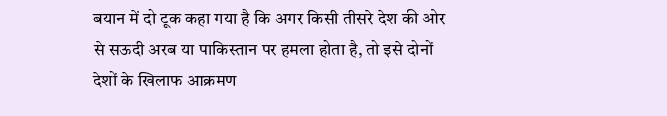बयान में दो टूक कहा गया है कि अगर किसी तीसरे देश की ओर से सऊदी अरब या पाकिस्तान पर हमला होता है, तो इसे दोनों देशों के खिलाफ आक्रमण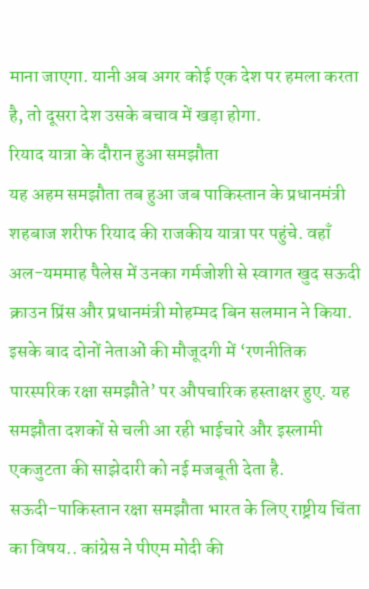माना जाएगा. यानी अब अगर कोई एक देश पर हमला करता है, तो दूसरा देश उसके बचाव में खड़ा होगा.
रियाद यात्रा के दौरान हुआ समझौता
यह अहम समझौता तब हुआ जब पाकिस्तान के प्रधानमंत्री शहबाज शरीफ रियाद की राजकीय यात्रा पर पहुंचे. वहाँ अल-यममाह पैलेस में उनका गर्मजोशी से स्वागत खुद सऊदी क्राउन प्रिंस और प्रधानमंत्री मोहम्मद बिन सलमान ने किया. इसके बाद दोनों नेताओं की मौजूदगी में ‘रणनीतिक पारस्परिक रक्षा समझौते’ पर औपचारिक हस्ताक्षर हुए. यह समझौता दशकों से चली आ रही भाईचारे और इस्लामी एकजुटता की साझेदारी को नई मजबूती देता है.
सऊदी-पाकिस्तान रक्षा समझौता भारत के लिए राष्ट्रीय चिंता का विषय.. कांग्रेस ने पीएम मोदी की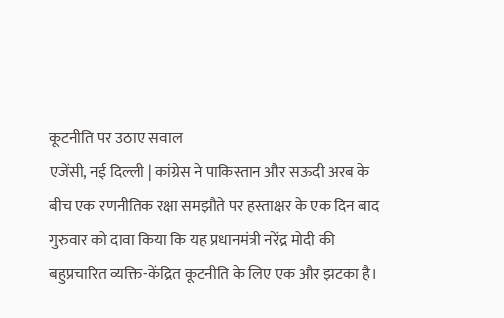कूटनीति पर उठाए सवाल
एजेंसी, नई दिल्ली | कांग्रेस ने पाकिस्तान और सऊदी अरब के बीच एक रणनीतिक रक्षा समझौते पर हस्ताक्षर के एक दिन बाद गुरुवार को दावा किया कि यह प्रधानमंत्री नरेंद्र मोदी की बहुप्रचारित व्यक्ति-केंद्रित कूटनीति के लिए एक और झटका है।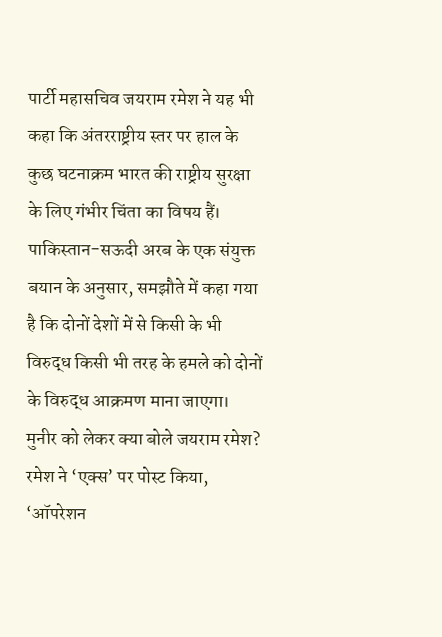पार्टी महासचिव जयराम रमेश ने यह भी कहा कि अंतरराष्ट्रीय स्तर पर हाल के कुछ घटनाक्रम भारत की राष्ट्रीय सुरक्षा के लिए गंभीर चिंता का विषय हैं। पाकिस्तान-सऊदी अरब के एक संयुक्त बयान के अनुसार, समझौते में कहा गया है कि दोनों देशों में से किसी के भी विरुद्ध किसी भी तरह के हमले को दोनों के विरुद्ध आक्रमण माना जाएगा।
मुनीर को लेकर क्या बोले जयराम रमेश?
रमेश ने ‘एक्स’ पर पोस्ट किया, ‘ऑपरेशन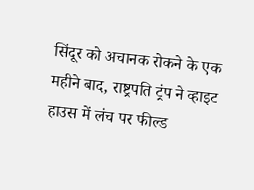सिंदूर को अचानक रोकने के एक महीने बाद, राष्ट्रपति ट्रंप ने व्हाइट हाउस में लंच पर फील्ड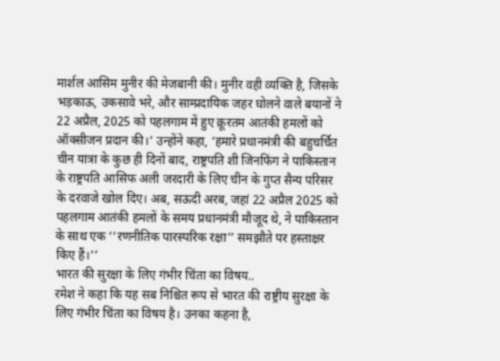मार्शल आसिम मुनीर की मेजबानी की। मुनीर वही व्यक्ति है, जिसके भड़काऊ, उकसावे भरे, और साम्प्रदायिक जहर घोलने वाले बयानों ने 22 अप्रैल, 2025 को पहलगाम में हुए क्रूरतम आतंकी हमलों को ऑक्सीजन प्रदान की।’ उन्होंने कहा, ‘हमारे प्रधानमंत्री की बहुचर्चित चीन यात्रा के कुछ ही दिनों बाद, राष्ट्रपति शी जिनफिंग ने पाकिस्तान के राष्ट्रपति आसिफ अली जरदारी के लिए चीन के गुप्त सैन्य परिसर के दरवाजे खोल दिए। अब, सऊदी अरब, जहां 22 अप्रैल 2025 को पहलगाम आतंकी हमलों के समय प्रधानमंत्री मौजूद थे, ने पाकिस्तान के साथ एक ‘‘रणनीतिक पारस्परिक रक्षा’’ समझौते पर हस्ताक्षर किए हैं।’’
भारत की सुरक्षा के लिए गंभीर चिंता का विषय..
रमेश ने कहा कि यह सब निश्चित रूप से भारत की राष्ट्रीय सुरक्षा के लिए गंभीर चिंता का विषय है। उनका कहना है,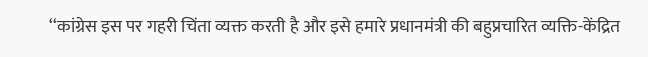‘‘कांग्रेस इस पर गहरी चिंता व्यक्त करती है और इसे हमारे प्रधानमंत्री की बहुप्रचारित व्यक्ति-केंद्रित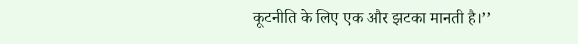कूटनीति के लिए एक और झटका मानती है।’’